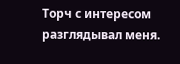Торч с интересом разглядывал меня.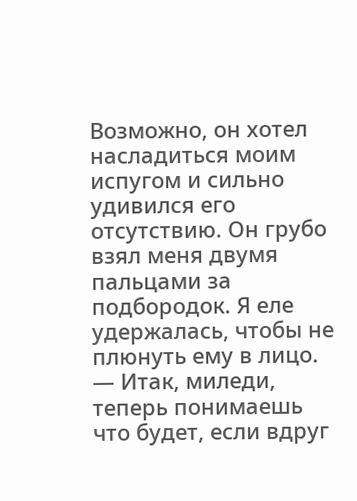Возможно, он хотел насладиться моим испугом и сильно удивился его отсутствию. Он грубо взял меня двумя пальцами за подбородок. Я еле удержалась, чтобы не плюнуть ему в лицо.
— Итак, миледи, теперь понимаешь что будет, если вдруг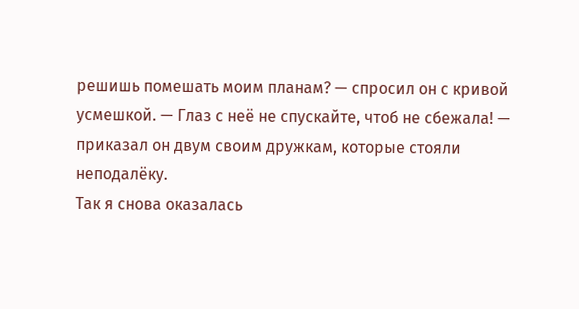решишь помешать моим планам? — спросил он с кривой усмешкой. — Глаз с неё не спускайте, чтоб не сбежала! — приказал он двум своим дружкам, которые стояли неподалёку.
Так я снова оказалась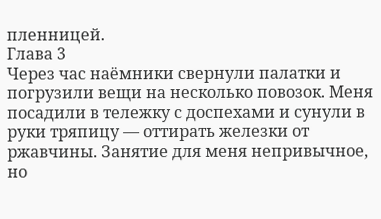пленницей.
Глава 3
Через час наёмники свернули палатки и погрузили вещи на несколько повозок. Меня посадили в тележку с доспехами и сунули в руки тряпицу — оттирать железки от ржавчины. Занятие для меня непривычное, но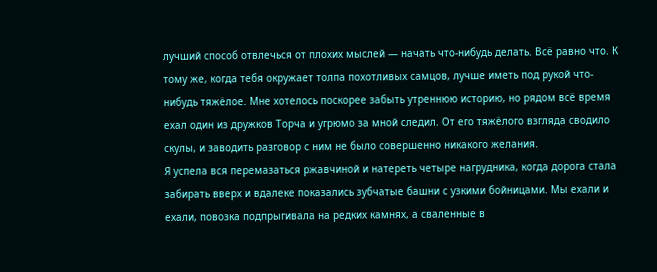лучший способ отвлечься от плохих мыслей — начать что-нибудь делать. Всё равно что. К тому же, когда тебя окружает толпа похотливых самцов, лучше иметь под рукой что-нибудь тяжёлое. Мне хотелось поскорее забыть утреннюю историю, но рядом всё время ехал один из дружков Торча и угрюмо за мной следил. От его тяжёлого взгляда сводило скулы, и заводить разговор с ним не было совершенно никакого желания.
Я успела вся перемазаться ржавчиной и натереть четыре нагрудника, когда дорога стала забирать вверх и вдалеке показались зубчатые башни с узкими бойницами. Мы ехали и ехали, повозка подпрыгивала на редких камнях, а сваленные в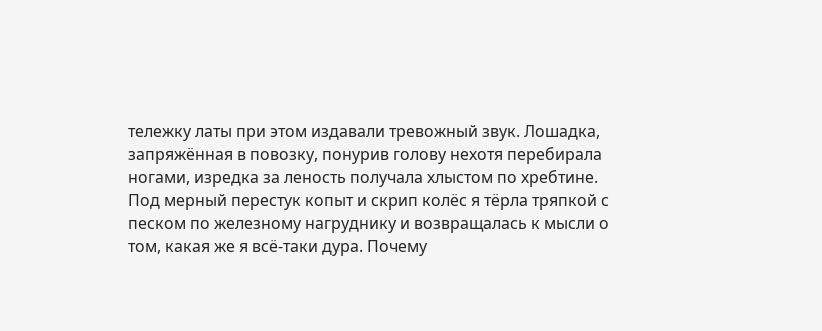тележку латы при этом издавали тревожный звук. Лошадка, запряжённая в повозку, понурив голову нехотя перебирала ногами, изредка за леность получала хлыстом по хребтине. Под мерный перестук копыт и скрип колёс я тёрла тряпкой с песком по железному нагруднику и возвращалась к мысли о том, какая же я всё-таки дура. Почему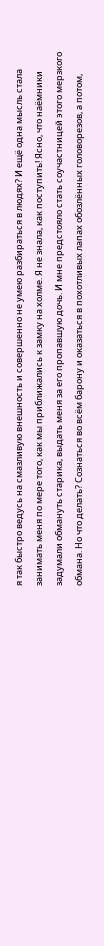я так быстро ведусь на смазливую внешность и совершенно не умею разбираться в людях? И ещё одна мысль стала занимать меня по мере того, как мы приближались к замку на холме. Я не знала, как поступить! Ясно, что наёмники задумали обмануть старика, выдать меня за его пропавшую дочь. И мне предстояло стать соучастницей этого мерзкого обмана. Но что делать? Сознаться во всём барону и оказаться в похотливых лапах обозлённых головорезов, а потом,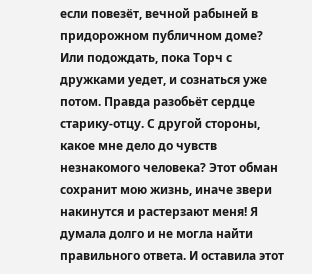если повезёт, вечной рабыней в придорожном публичном доме? Или подождать, пока Торч с дружками уедет, и сознаться уже потом. Правда разобьёт сердце старику-отцу. С другой стороны, какое мне дело до чувств незнакомого человека? Этот обман сохранит мою жизнь, иначе звери накинутся и растерзают меня! Я думала долго и не могла найти правильного ответа. И оставила этот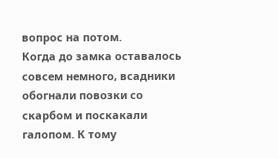вопрос на потом.
Когда до замка оставалось совсем немного, всадники обогнали повозки со скарбом и поскакали галопом. К тому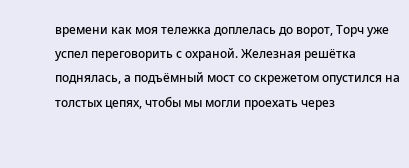времени как моя тележка доплелась до ворот, Торч уже успел переговорить с охраной. Железная решётка поднялась, а подъёмный мост со скрежетом опустился на толстых цепях, чтобы мы могли проехать через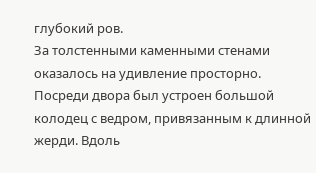глубокий ров.
За толстенными каменными стенами оказалось на удивление просторно. Посреди двора был устроен большой колодец с ведром, привязанным к длинной жерди. Вдоль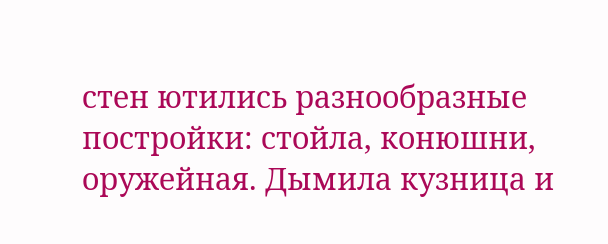стен ютились разнообразные постройки: стойла, конюшни, оружейная. Дымила кузница и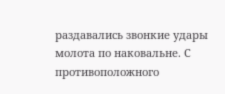раздавались звонкие удары молота по наковальне. С противоположного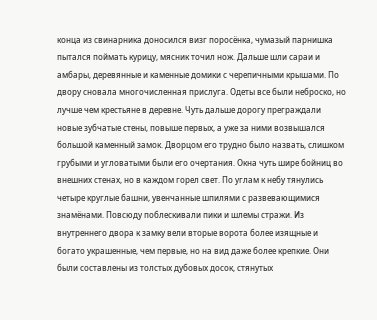конца из свинарника доносился визг поросёнка, чумазый парнишка пытался поймать курицу, мясник точил нож. Дальше шли сараи и амбары, деревянные и каменные домики с черепичными крышами. По двору сновала многочисленная прислуга. Одеты все были неброско, но лучше чем крестьяне в деревне. Чуть дальше дорогу преграждали новые зубчатые стены, повыше первых, а уже за ними возвышался большой каменный замок. Дворцом его трудно было назвать, слишком грубыми и угловатыми были его очертания. Окна чуть шире бойниц во внешних стенах, но в каждом горел свет. По углам к небу тянулись четыре круглые башни, увенчанные шпилями с развевающимися знамёнами. Повсюду поблескивали пики и шлемы стражи. Из внутреннего двора к замку вели вторые ворота более изящные и богато украшенные, чем первые, но на вид даже более крепкие. Они были составлены из толстых дубовых досок, стянутых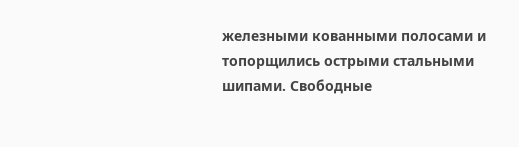железными кованными полосами и топорщились острыми стальными шипами. Свободные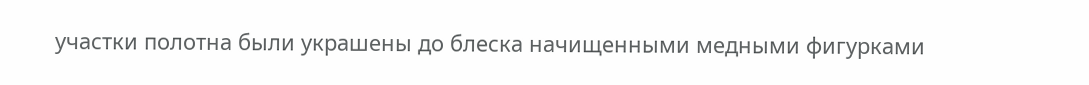участки полотна были украшены до блеска начищенными медными фигурками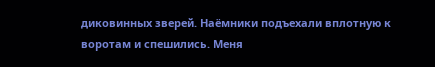диковинных зверей. Наёмники подъехали вплотную к воротам и спешились. Меня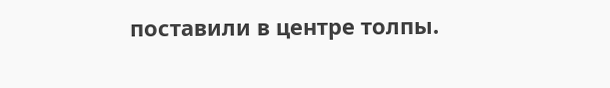поставили в центре толпы.